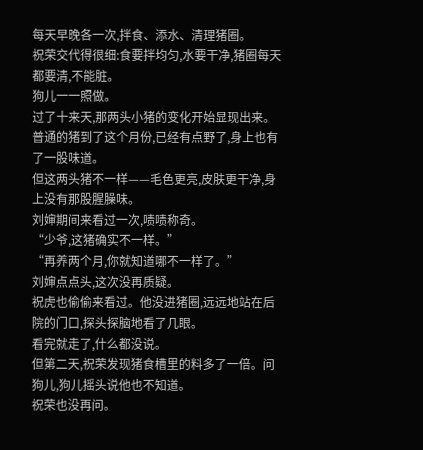每天早晚各一次,拌食、添水、清理猪圈。
祝荣交代得很细:食要拌均匀,水要干净,猪圈每天都要清,不能脏。
狗儿一一照做。
过了十来天,那两头小猪的变化开始显现出来。
普通的猪到了这个月份,已经有点野了,身上也有了一股味道。
但这两头猪不一样——毛色更亮,皮肤更干净,身上没有那股腥臊味。
刘婶期间来看过一次,啧啧称奇。
“少爷,这猪确实不一样。”
“再养两个月,你就知道哪不一样了。”
刘婶点点头,这次没再质疑。
祝虎也偷偷来看过。他没进猪圈,远远地站在后院的门口,探头探脑地看了几眼。
看完就走了,什么都没说。
但第二天,祝荣发现猪食槽里的料多了一倍。问狗儿,狗儿摇头说他也不知道。
祝荣也没再问。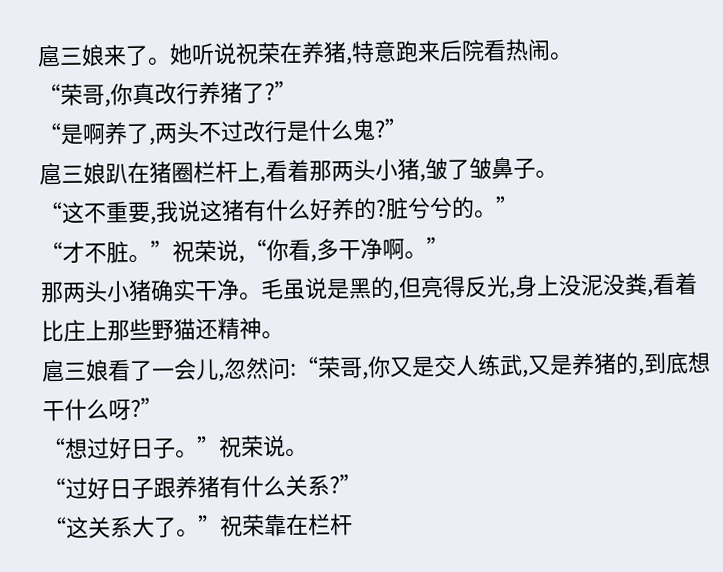扈三娘来了。她听说祝荣在养猪,特意跑来后院看热闹。
“荣哥,你真改行养猪了?”
“是啊养了,两头不过改行是什么鬼?”
扈三娘趴在猪圈栏杆上,看着那两头小猪,皱了皱鼻子。
“这不重要,我说这猪有什么好养的?脏兮兮的。”
“才不脏。”祝荣说,“你看,多干净啊。”
那两头小猪确实干净。毛虽说是黑的,但亮得反光,身上没泥没粪,看着比庄上那些野猫还精神。
扈三娘看了一会儿,忽然问:“荣哥,你又是交人练武,又是养猪的,到底想干什么呀?”
“想过好日子。”祝荣说。
“过好日子跟养猪有什么关系?”
“这关系大了。”祝荣靠在栏杆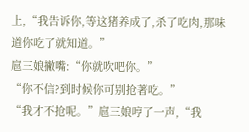上,“我告诉你,等这猪养成了,杀了吃肉,那味道你吃了就知道。”
扈三娘撇嘴:“你就吹吧你。”
“你不信?到时候你可别抢著吃。”
“我才不抢呢。”扈三娘哼了一声,“我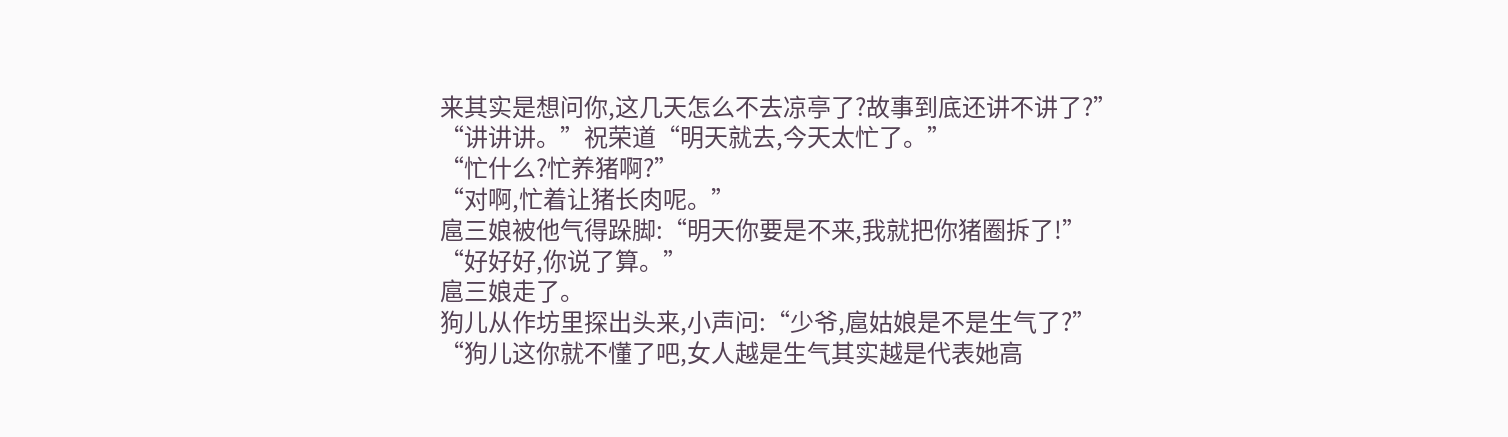来其实是想问你,这几天怎么不去凉亭了?故事到底还讲不讲了?”
“讲讲讲。”祝荣道“明天就去,今天太忙了。”
“忙什么?忙养猪啊?”
“对啊,忙着让猪长肉呢。”
扈三娘被他气得跺脚:“明天你要是不来,我就把你猪圈拆了!”
“好好好,你说了算。”
扈三娘走了。
狗儿从作坊里探出头来,小声问:“少爷,扈姑娘是不是生气了?”
“狗儿这你就不懂了吧,女人越是生气其实越是代表她高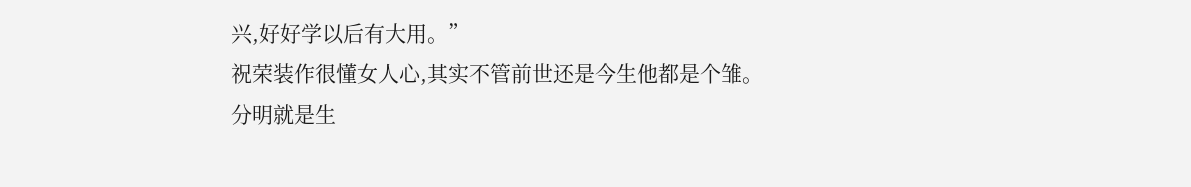兴,好好学以后有大用。”
祝荣装作很懂女人心,其实不管前世还是今生他都是个雏。
分明就是生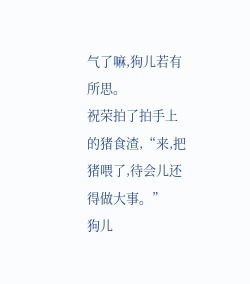气了嘛,狗儿若有所思。
祝荣拍了拍手上的猪食渣,“来,把猪喂了,待会儿还得做大事。”
狗儿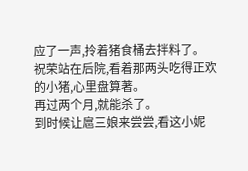应了一声,拎着猪食桶去拌料了。
祝荣站在后院,看着那两头吃得正欢的小猪,心里盘算著。
再过两个月,就能杀了。
到时候让扈三娘来尝尝,看这小妮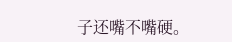子还嘴不嘴硬。